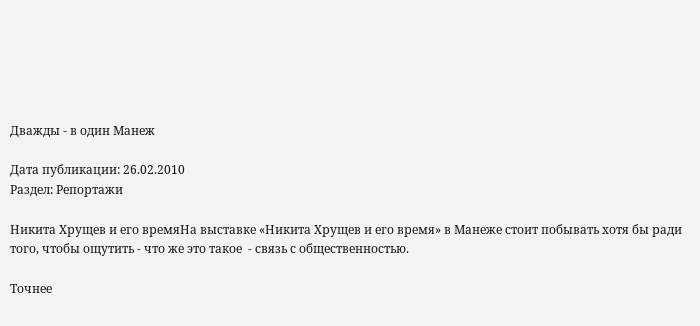Дважды - в один Манеж

Дата публикации: 26.02.2010
Раздел: Репортажи

Никита Хрущев и его времяНа выставке «Никита Хрущев и его время» в Манеже стоит побывать хотя бы ради того, чтобы ощутить - что же это такое  - связь с общественностью.

Точнее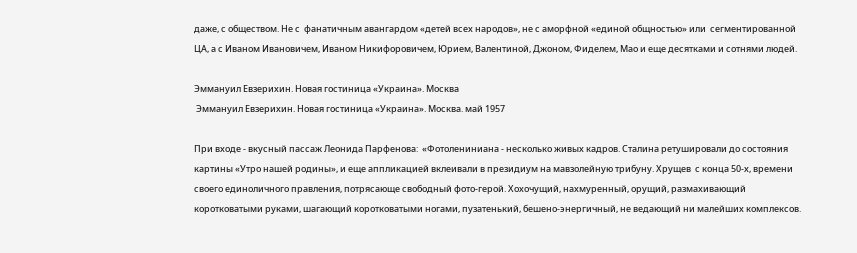даже, с обществом. Не с  фанатичным авангардом «детей всех народов», не с аморфной «единой общностью» или  сегментированной ЦА, а с Иваном Ивановичем, Иваном Никифоровичем, Юрием, Валентиной, Джоном, Фиделем, Мао и еще десятками и сотнями людей.

Эммануил Евзерихин. Новая гостиница «Украина». Москва
 Эммануил Евзерихин. Новая гостиница «Украина». Москва. май 1957

При входе - вкусный пассаж Леонида Парфенова:  «Фотолениниана - несколько живых кадров. Сталина ретушировали до состояния картины «Утро нашей родины», и еще аппликацией вклеивали в президиум на мавзолейную трибуну. Хрущев  с конца 50-х, времени своего единоличного правления, потрясающе свободный фото-герой. Хохочущий, нахмуренный, орущий, размахивающий коротковатыми руками, шагающий коротковатыми ногами, пузатенький, бешено-энергичный, не ведающий ни малейших комплексов.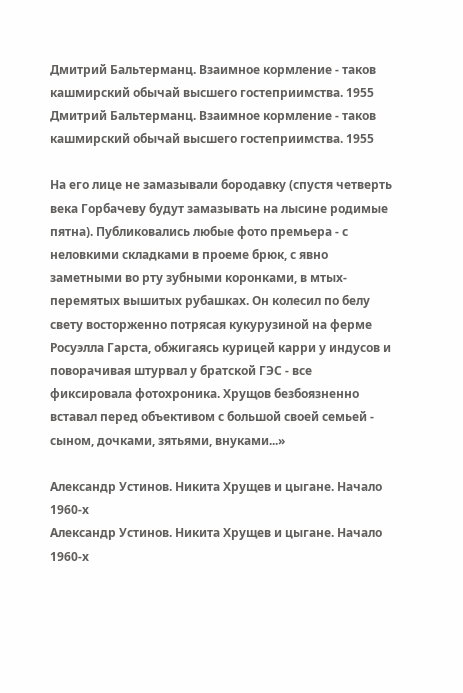Дмитрий Бальтерманц. Взаимное кормление - таков кашмирский обычай высшего гостеприимства. 1955
Дмитрий Бальтерманц. Взаимное кормление - таков кашмирский обычай высшего гостеприимства. 1955

На его лице не замазывали бородавку (спустя четверть века Горбачеву будут замазывать на лысине родимые пятна). Публиковались любые фото премьера - с неловкими складками в проеме брюк, с явно заметными во рту зубными коронками, в мтых-перемятых вышитых рубашках. Он колесил по белу свету восторженно потрясая кукурузиной на ферме Росуэлла Гарста, обжигаясь курицей карри у индусов и поворачивая штурвал у братской ГЭС - все фиксировала фотохроника. Хрущов безбоязненно вставал перед объективом с большой своей семьей - сыном, дочками, зятьями, внуками...»

Александр Устинов. Никита Хрущев и цыгане. Начало 1960-х
Александр Устинов. Никита Хрущев и цыгане. Начало 1960-х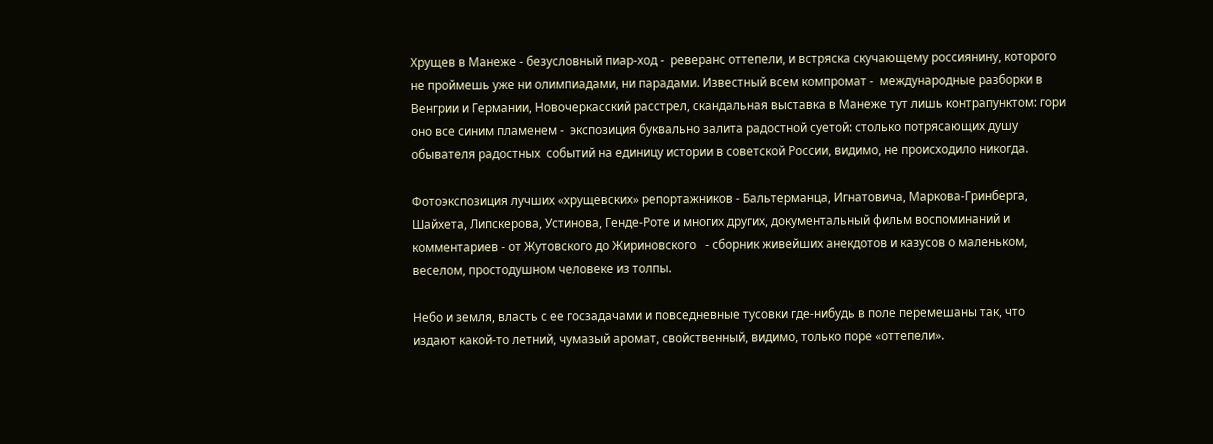Хрущев в Манеже - безусловный пиар-ход -  реверанс оттепели, и встряска скучающему россиянину, которого не проймешь уже ни олимпиадами, ни парадами. Известный всем компромат -  международные разборки в Венгрии и Германии, Новочеркасский расстрел, скандальная выставка в Манеже тут лишь контрапунктом: гори оно все синим пламенем -  экспозиция буквально залита радостной суетой: столько потрясающих душу обывателя радостных  событий на единицу истории в советской России, видимо, не происходило никогда.

Фотоэкспозиция лучших «хрущевских» репортажников - Бальтерманца, Игнатовича, Маркова-Гринберга, Шайхета, Липскерова, Устинова, Генде-Роте и многих других, документальный фильм воспоминаний и комментариев - от Жутовского до Жириновского   - сборник живейших анекдотов и казусов о маленьком, веселом, простодушном человеке из толпы.

Небо и земля, власть с ее госзадачами и повседневные тусовки где-нибудь в поле перемешаны так, что  издают какой-то летний, чумазый аромат, свойственный, видимо, только поре «оттепели».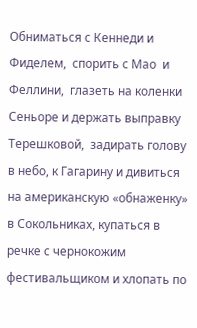Обниматься с Кеннеди и Фиделем,  спорить с Мао  и  Феллини,  глазеть на коленки Сеньоре и держать выправку Терешковой,  задирать голову в небо, к Гагарину и дивиться  на американскую «обнаженку» в Сокольниках, купаться в речке с чернокожим фестивальщиком и хлопать по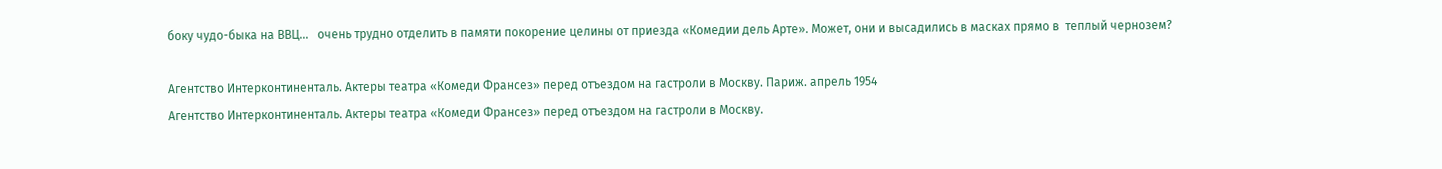боку чудо-быка на ВВЦ...   очень трудно отделить в памяти покорение целины от приезда «Комедии дель Арте». Может, они и высадились в масках прямо в  теплый чернозем?

Агентство Интерконтиненталь. Актеры театра «Комеди Франсез» перед отъездом на гастроли в Москву. Париж. апрель 1954
Агентство Интерконтиненталь. Актеры театра «Комеди Франсез» перед отъездом на гастроли в Москву.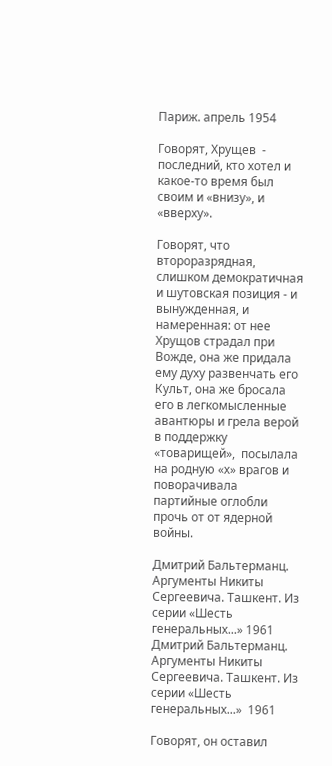Париж. апрель 1954

Говорят, Хрущев  - последний, кто хотел и какое-то время был своим и «внизу», и «вверху».

Говорят, что второразрядная, слишком демократичная и шутовская позиция - и вынужденная, и намеренная: от нее Хрущов страдал при Вожде, она же придала ему духу развенчать его Культ, она же бросала его в легкомысленные авантюры и грела верой в поддержку «товарищей»,  посылала на родную «х» врагов и поворачивала партийные оглобли прочь от от ядерной войны.

Дмитрий Бальтерманц. Аргументы Никиты Сергеевича. Ташкент. Из серии «Шесть генеральных...» 1961
Дмитрий Бальтерманц. Аргументы Никиты Сергеевича. Ташкент. Из серии «Шесть генеральных...»  1961

Говорят, он оставил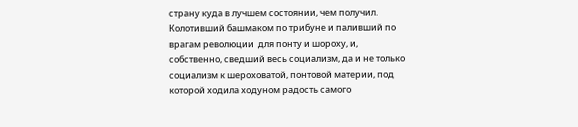страну куда в лучшем состоянии, чем получил. Колотивший башмаком по трибуне и паливший по врагам революции  для понту и шороху, и, собственно, сведший весь социализм, да и не только социализм к шероховатой, понтовой материи, под которой ходила ходуном радость самого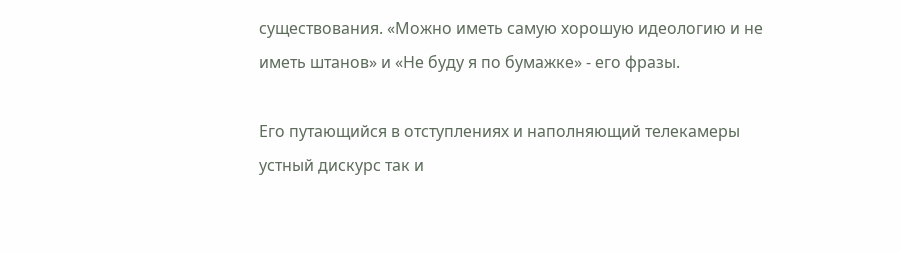существования. «Можно иметь самую хорошую идеологию и не иметь штанов» и «Не буду я по бумажке» - его фразы.

Его путающийся в отступлениях и наполняющий телекамеры устный дискурс так и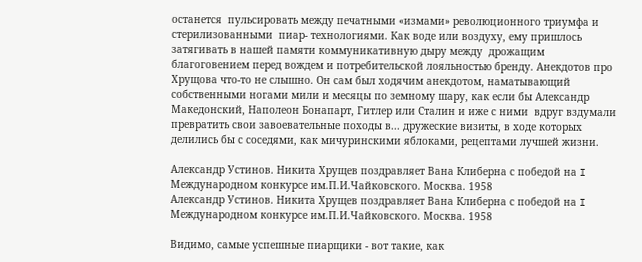останется  пульсировать между печатными «измами» революционного триумфа и стерилизованными  пиар- технологиями. Как воде или воздуху, ему пришлось затягивать в нашей памяти коммуникативную дыру между  дрожащим благоговением перед вождем и потребительской лояльностью бренду. Анекдотов про Хрущова что-то не слышно. Он сам был ходячим анекдотом, наматывающий собственными ногами мили и месяцы по земному шару, как если бы Александр Македонский, Наполеон Бонапарт, Гитлер или Сталин и иже с ними  вдруг вздумали превратить свои завоевательные походы в... дружеские визиты, в ходе которых делились бы с соседями, как мичуринскими яблоками, рецептами лучшей жизни.

Александр Устинов. Никита Хрущев поздравляет Вана Клиберна с победой на I Международном конкурсе им.П.И.Чайковского. Москва. 1958
Александр Устинов. Никита Хрущев поздравляет Вана Клиберна с победой на I Международном конкурсе им.П.И.Чайковского. Москва. 1958

Видимо, самые успешные пиарщики - вот такие, как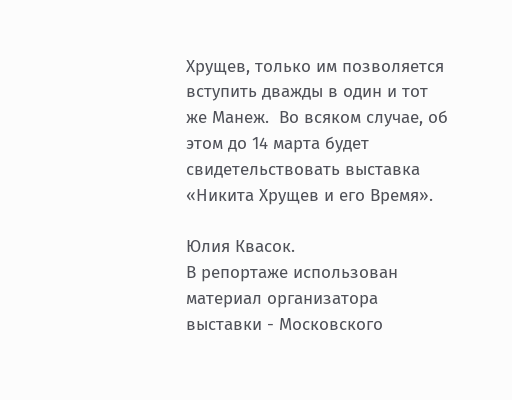Хрущев, только им позволяется вступить дважды в один и тот же Манеж.  Во всяком случае, об этом до 14 марта будет свидетельствовать выставка «Никита Хрущев и его Время».

Юлия Квасок.
В репортаже использован материал организатора выставки - Московского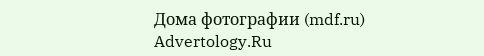Дома фотографии (mdf.ru)
Advertology.Ru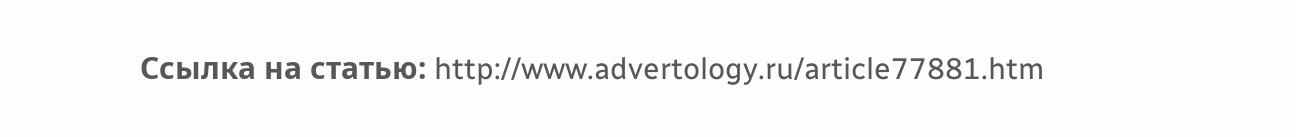Ссылка на статью: http://www.advertology.ru/article77881.htm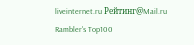liveinternet.ru Рейтинг@Mail.ru Rambler's Top100